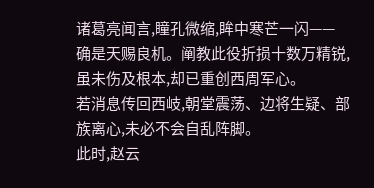诸葛亮闻言,瞳孔微缩,眸中寒芒一闪——
确是天赐良机。阐教此役折损十数万精锐,虽未伤及根本,却已重创西周军心。
若消息传回西岐,朝堂震荡、边将生疑、部族离心,未必不会自乱阵脚。
此时,赵云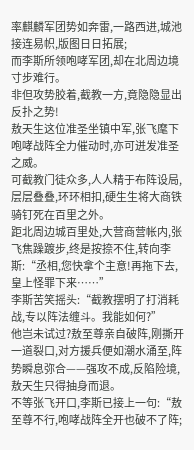率麒麟军团势如奔雷,一路西进,城池接连易帜,版图日日拓展;
而李斯所领咆哮军团,却在北周边境寸步难行。
非但攻势胶着,截教一方,竟隐隐显出反扑之势!
敖天生这位准圣坐镇中军,张飞麾下咆哮战阵全力催动时,亦可迸发准圣之威。
可截教门徒众多,人人精于布阵设局,层层叠叠,环环相扣,硬生生将大商铁骑钉死在百里之外。
距北周边城百里处,大营商营帐内,张飞焦躁踱步,终是按捺不住,转向李斯:“丞相,您快拿个主意!再拖下去,皇上怪罪下来……”
李斯苦笑摇头:“截教摆明了打消耗战,专以阵法缠斗。我能如何?”
他岂未试过?敖至尊亲自破阵,刚撕开一道裂口,对方援兵便如潮水涌至,阵势瞬息弥合——强攻不成,反陷险境,敖天生只得抽身而退。
不等张飞开口,李斯已接上一句:“敖至尊不行,咆哮战阵全开也破不了阵;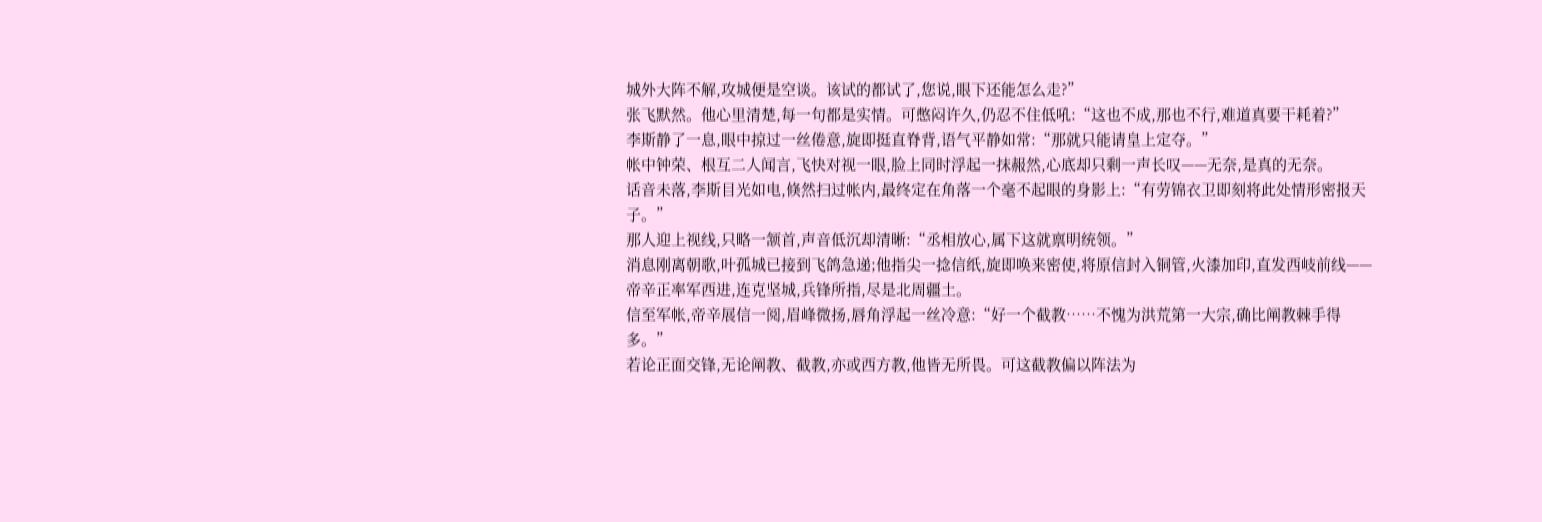城外大阵不解,攻城便是空谈。该试的都试了,您说,眼下还能怎么走?”
张飞默然。他心里清楚,每一句都是实情。可憋闷许久,仍忍不住低吼:“这也不成,那也不行,难道真要干耗着?”
李斯静了一息,眼中掠过一丝倦意,旋即挺直脊背,语气平静如常:“那就只能请皇上定夺。”
帐中钟荣、根互二人闻言,飞快对视一眼,脸上同时浮起一抹赧然,心底却只剩一声长叹——无奈,是真的无奈。
话音未落,李斯目光如电,倏然扫过帐内,最终定在角落一个毫不起眼的身影上:“有劳锦衣卫即刻将此处情形密报天子。”
那人迎上视线,只略一颔首,声音低沉却清晰:“丞相放心,属下这就禀明统领。”
消息刚离朝歌,叶孤城已接到飞鸽急递;他指尖一捻信纸,旋即唤来密使,将原信封入铜管,火漆加印,直发西岐前线——帝辛正率军西进,连克坚城,兵锋所指,尽是北周疆土。
信至军帐,帝辛展信一阅,眉峰微扬,唇角浮起一丝冷意:“好一个截教……不愧为洪荒第一大宗,确比阐教棘手得多。”
若论正面交锋,无论阐教、截教,亦或西方教,他皆无所畏。可这截教偏以阵法为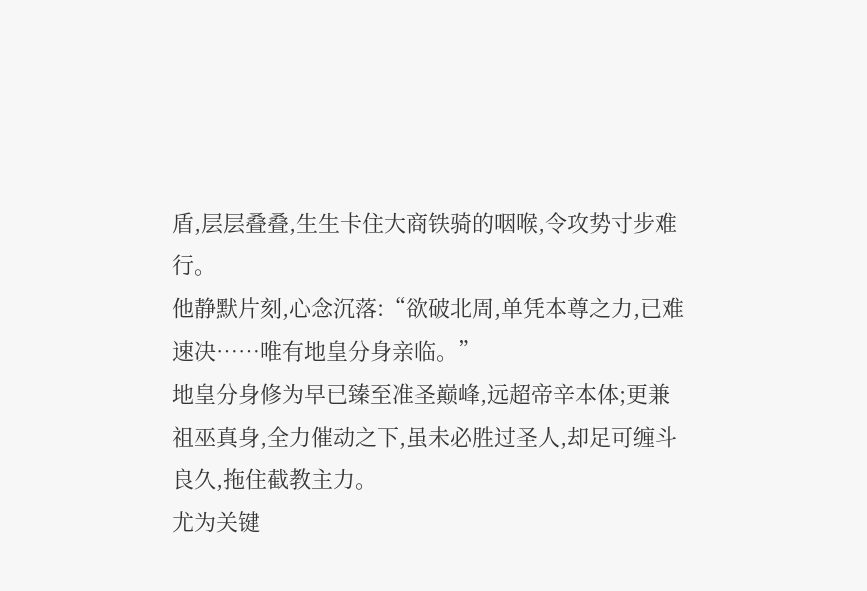盾,层层叠叠,生生卡住大商铁骑的咽喉,令攻势寸步难行。
他静默片刻,心念沉落:“欲破北周,单凭本尊之力,已难速决……唯有地皇分身亲临。”
地皇分身修为早已臻至准圣巅峰,远超帝辛本体;更兼祖巫真身,全力催动之下,虽未必胜过圣人,却足可缠斗良久,拖住截教主力。
尤为关键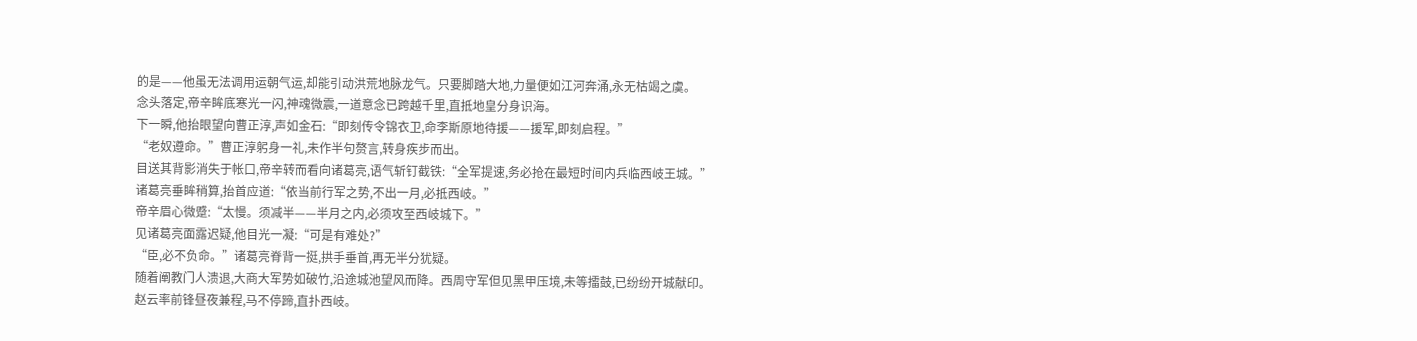的是——他虽无法调用运朝气运,却能引动洪荒地脉龙气。只要脚踏大地,力量便如江河奔涌,永无枯竭之虞。
念头落定,帝辛眸底寒光一闪,神魂微震,一道意念已跨越千里,直抵地皇分身识海。
下一瞬,他抬眼望向曹正淳,声如金石:“即刻传令锦衣卫,命李斯原地待援——援军,即刻启程。”
“老奴遵命。”曹正淳躬身一礼,未作半句赘言,转身疾步而出。
目送其背影消失于帐口,帝辛转而看向诸葛亮,语气斩钉截铁:“全军提速,务必抢在最短时间内兵临西岐王城。”
诸葛亮垂眸稍算,抬首应道:“依当前行军之势,不出一月,必抵西岐。”
帝辛眉心微蹙:“太慢。须减半——半月之内,必须攻至西岐城下。”
见诸葛亮面露迟疑,他目光一凝:“可是有难处?”
“臣,必不负命。”诸葛亮脊背一挺,拱手垂首,再无半分犹疑。
随着阐教门人溃退,大商大军势如破竹,沿途城池望风而降。西周守军但见黑甲压境,未等擂鼓,已纷纷开城献印。
赵云率前锋昼夜兼程,马不停蹄,直扑西岐。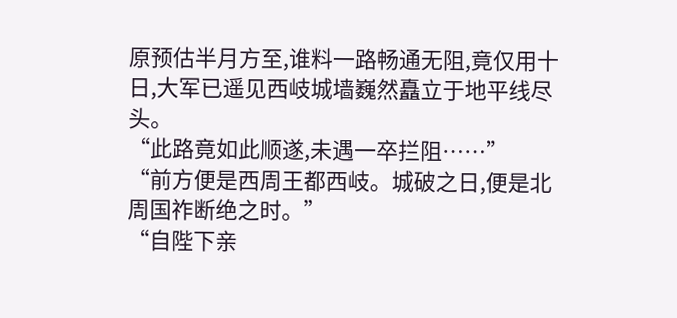原预估半月方至,谁料一路畅通无阻,竟仅用十日,大军已遥见西岐城墙巍然矗立于地平线尽头。
“此路竟如此顺遂,未遇一卒拦阻……”
“前方便是西周王都西岐。城破之日,便是北周国祚断绝之时。”
“自陛下亲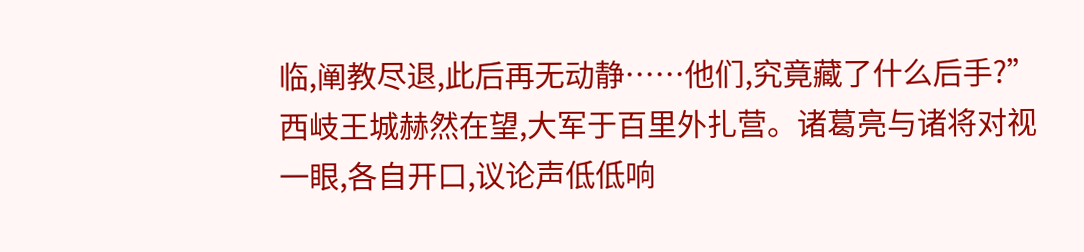临,阐教尽退,此后再无动静……他们,究竟藏了什么后手?”
西岐王城赫然在望,大军于百里外扎营。诸葛亮与诸将对视一眼,各自开口,议论声低低响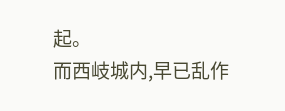起。
而西岐城内,早已乱作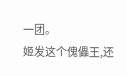一团。
姬发这个傀儡王,还